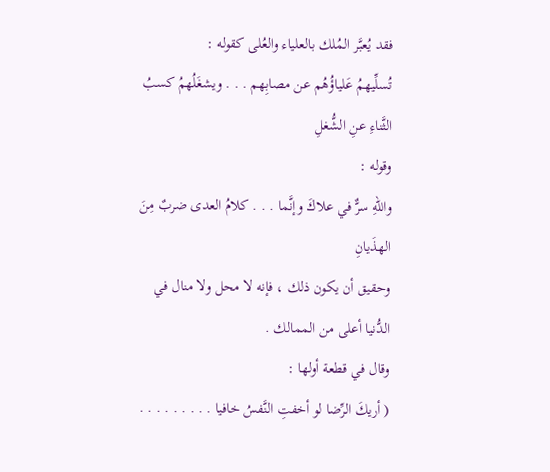فقد يُعبَّر المُلك بالعلياء والعُلى كقوله :
تُسلِّيهمُ عَلياؤُهُم عن مصابِهم . . . ويشغَلُهمُ كسبُ الثَّناءِ عنِ الشُّغلِ
وقوله :
واللهِ سرٌّ في علاكَ وإنَّما . . . كلامُ العدى ضربٌ مِنَ الهذَيانِ
وحقيق أن يكون ذلك ، فإنه لا محل ولا منال في الدُّنيا أعلى من الممالك .
وقال في قطعة أولها :
( أريكَ الرِّضا لو أخفتِ النَّفسُ خافيا . . . . . . . . .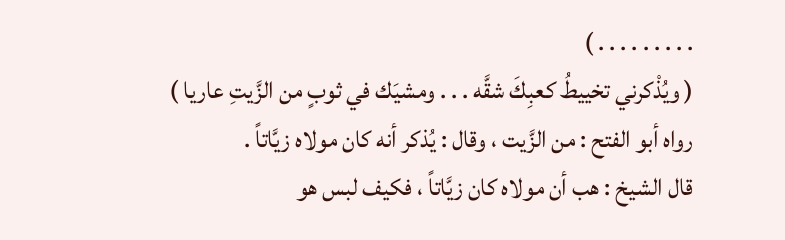. . . . . . . . . )
( ويُذْكرني تخييطُ كعبِكَ شقَّه . . . ومشيَك في ثوبٍ من الزَّيتِ عاريا )
رواه أبو الفتح : من الزَّيت ، وقال : يُذكر أنه كان مولاه زيَّاتاً .
قال الشيخ : هب أن مولاه كان زيَّاتاً ، فكيف لبس هو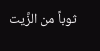ثوباً من الزَّيت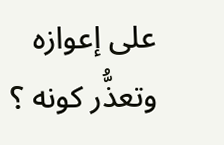على إعوازه وتعذُّر كونه ؟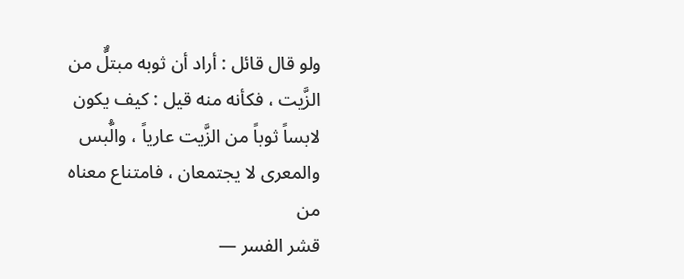ولو قال قائل : أراد أن ثوبه مبتلٌّ من الزَّيت ، فكأنه منه قيل : كيف يكون لابساً ثوباً من الزَّيت عارياً ، والُّبس والمعرى لا يجتمعان ، فامتناع معناه من
قشر الفسر —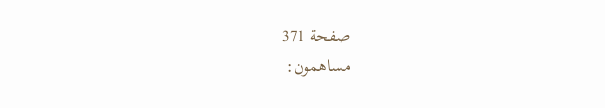صفحة 371
مساهمون: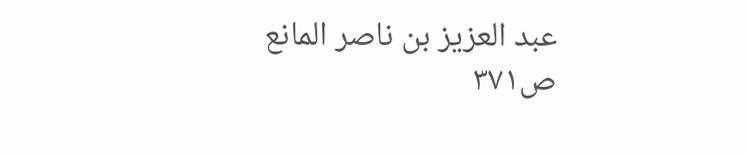عبد العزيز بن ناصر المانع
ص٣٧١